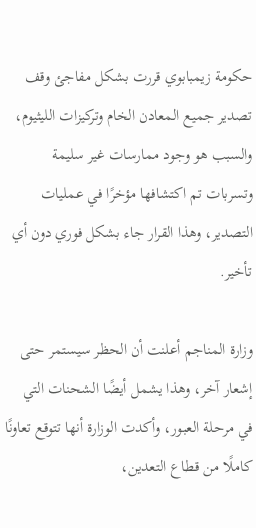حكومة زيمبابوي قررت بشكل مفاجئ وقف تصدير جميع المعادن الخام وتركيزات الليثيوم، والسبب هو وجود ممارسات غير سليمة وتسربات تم اكتشافها مؤخرًا في عمليات التصدير، وهذا القرار جاء بشكل فوري دون أي تأخير.

وزارة المناجم أعلنت أن الحظر سيستمر حتى إشعار آخر، وهذا يشمل أيضًا الشحنات التي في مرحلة العبور، وأكدت الوزارة أنها تتوقع تعاونًا كاملًا من قطاع التعدين،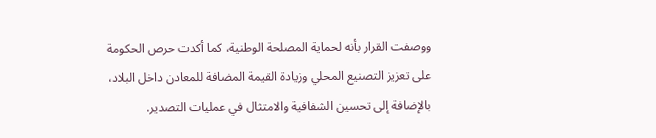ووصفت القرار بأنه لحماية المصلحة الوطنية، كما أكدت حرص الحكومة على تعزيز التصنيع المحلي وزيادة القيمة المضافة للمعادن داخل البلاد، بالإضافة إلى تحسين الشفافية والامتثال في عمليات التصدير.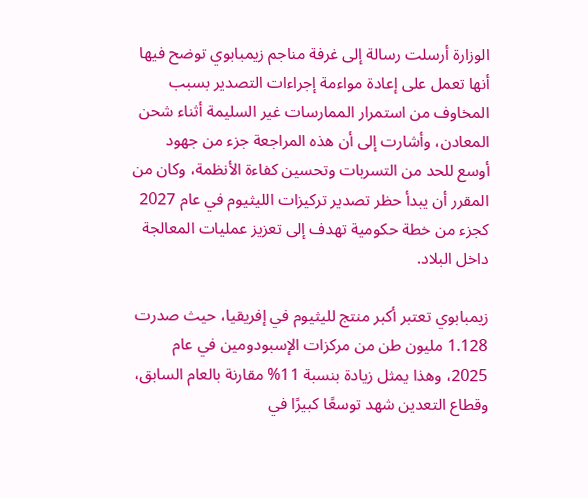الوزارة أرسلت رسالة إلى غرفة مناجم زيمبابوي توضح فيها أنها تعمل على إعادة مواءمة إجراءات التصدير بسبب المخاوف من استمرار الممارسات غير السليمة أثناء شحن المعادن، وأشارت إلى أن هذه المراجعة جزء من جهود أوسع للحد من التسربات وتحسين كفاءة الأنظمة، وكان من المقرر أن يبدأ حظر تصدير تركيزات الليثيوم في عام 2027 كجزء من خطة حكومية تهدف إلى تعزيز عمليات المعالجة داخل البلاد.

زيمبابوي تعتبر أكبر منتج لليثيوم في إفريقيا، حيث صدرت 1.128 مليون طن من مركزات الإسبودومين في عام 2025، وهذا يمثل زيادة بنسبة 11% مقارنة بالعام السابق، وقطاع التعدين شهد توسعًا كبيرًا في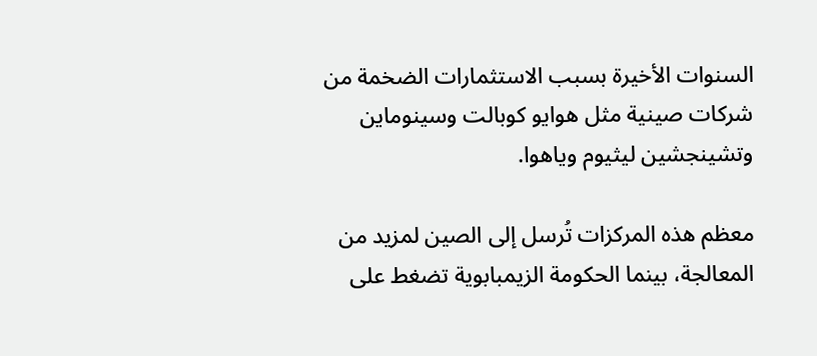السنوات الأخيرة بسبب الاستثمارات الضخمة من شركات صينية مثل هوايو كوبالت وسينوماين وتشينجشين ليثيوم وياهوا.

معظم هذه المركزات تُرسل إلى الصين لمزيد من المعالجة، بينما الحكومة الزيمبابوية تضغط على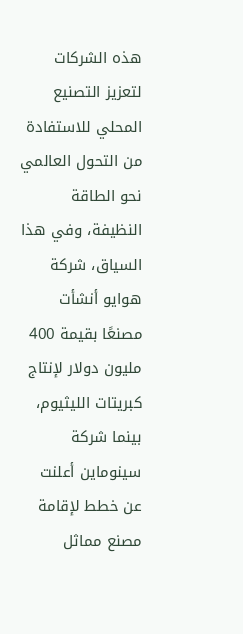هذه الشركات لتعزيز التصنيع المحلي للاستفادة من التحول العالمي نحو الطاقة النظيفة، وفي هذا السياق، شركة هوايو أنشأت مصنعًا بقيمة 400 مليون دولار لإنتاج كبريتات الليثيوم، بينما شركة سينوماين أعلنت عن خطط لإقامة مصنع مماثل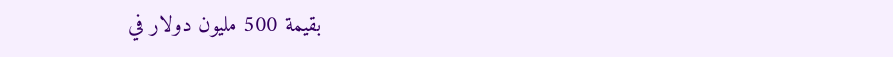بقيمة 500 مليون دولار في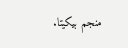منجم بيكيتا.